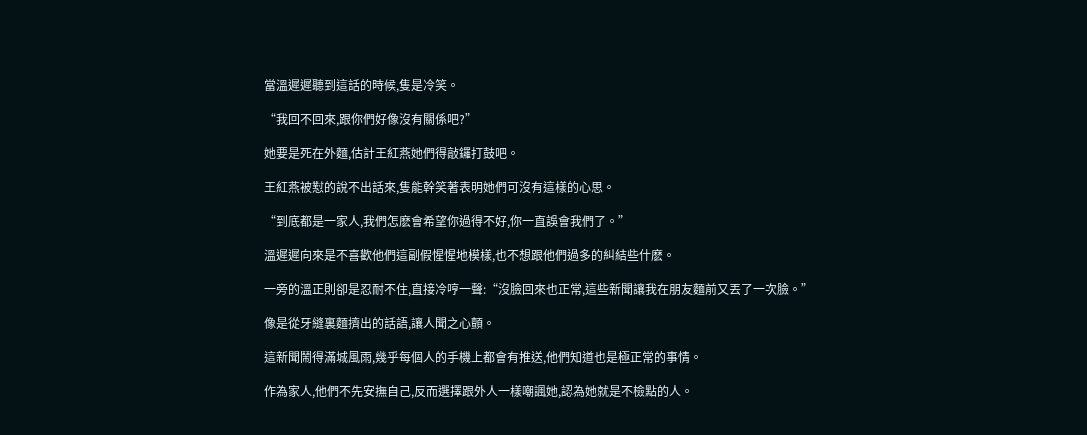當溫遲遲聽到這話的時候,隻是冷笑。

“我回不回來,跟你們好像沒有關係吧?”

她要是死在外麵,估計王紅燕她們得敲鑼打鼓吧。

王紅燕被懟的說不出話來,隻能幹笑著表明她們可沒有這樣的心思。

“到底都是一家人,我們怎麽會希望你過得不好,你一直誤會我們了。”

溫遲遲向來是不喜歡他們這副假惺惺地模樣,也不想跟他們過多的糾結些什麽。

一旁的溫正則卻是忍耐不住,直接冷哼一聲:“沒臉回來也正常,這些新聞讓我在朋友麵前又丟了一次臉。”

像是從牙縫裏麵擠出的話語,讓人聞之心顫。

這新聞鬧得滿城風雨,幾乎每個人的手機上都會有推送,他們知道也是極正常的事情。

作為家人,他們不先安撫自己,反而選擇跟外人一樣嘲諷她,認為她就是不檢點的人。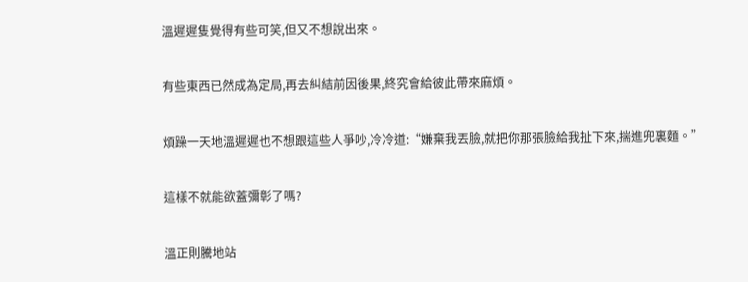溫遲遲隻覺得有些可笑,但又不想說出來。

有些東西已然成為定局,再去糾結前因後果,終究會給彼此帶來麻煩。

煩躁一天地溫遲遲也不想跟這些人爭吵,冷冷道:“嫌棄我丟臉,就把你那張臉給我扯下來,揣進兜裏麵。”

這樣不就能欲蓋彌彰了嗎?

溫正則騰地站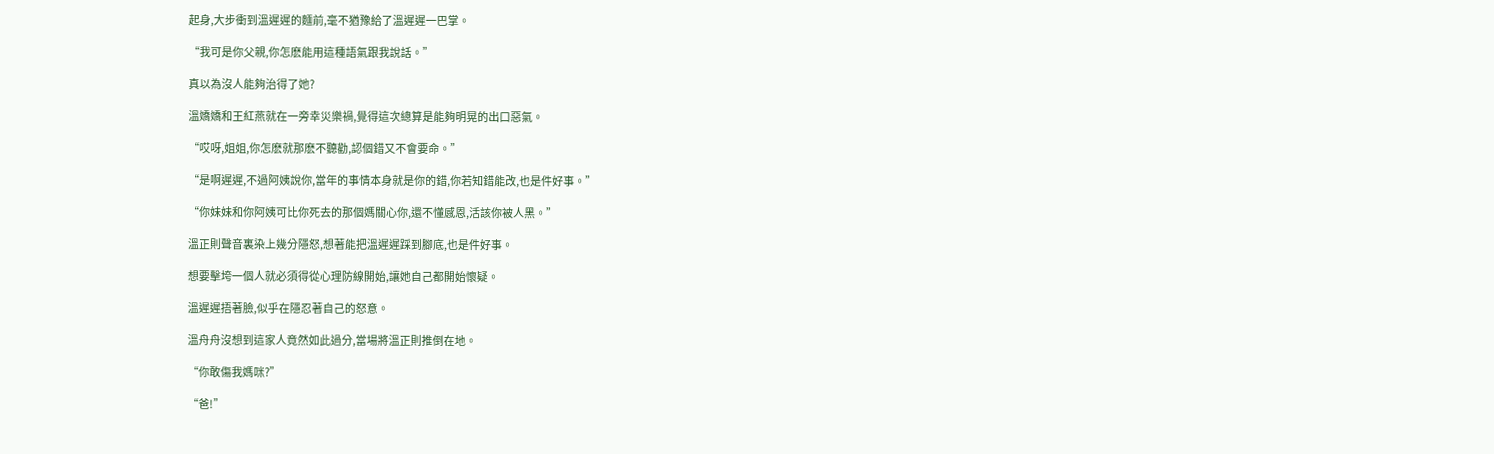起身,大步衝到溫遲遲的麵前,毫不猶豫給了溫遲遲一巴掌。

“我可是你父親,你怎麽能用這種語氣跟我說話。”

真以為沒人能夠治得了她?

溫嬌嬌和王紅燕就在一旁幸災樂禍,覺得這次總算是能夠明晃的出口惡氣。

“哎呀,姐姐,你怎麽就那麽不聽勸,認個錯又不會要命。”

“是啊遲遲,不過阿姨說你,當年的事情本身就是你的錯,你若知錯能改,也是件好事。”

“你妹妹和你阿姨可比你死去的那個媽關心你,還不懂感恩,活該你被人黑。”

溫正則聲音裏染上幾分隱怒,想著能把溫遲遲踩到腳底,也是件好事。

想要擊垮一個人就必須得從心理防線開始,讓她自己都開始懷疑。

溫遲遲捂著臉,似乎在隱忍著自己的怒意。

溫舟舟沒想到這家人竟然如此過分,當場將溫正則推倒在地。

“你敢傷我媽咪?”

“爸!”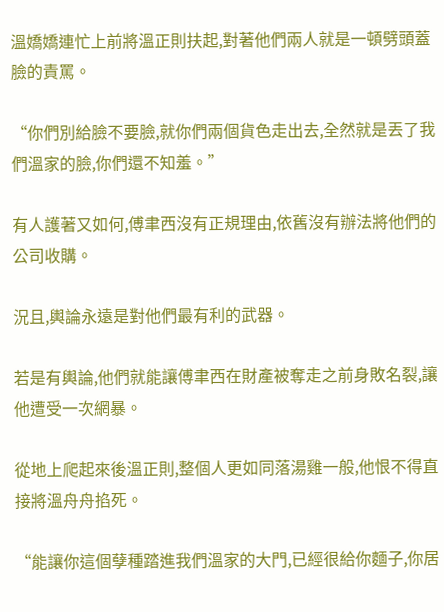溫嬌嬌連忙上前將溫正則扶起,對著他們兩人就是一頓劈頭蓋臉的責罵。

“你們別給臉不要臉,就你們兩個貨色走出去,全然就是丟了我們溫家的臉,你們還不知羞。”

有人護著又如何,傅聿西沒有正規理由,依舊沒有辦法將他們的公司收購。

況且,輿論永遠是對他們最有利的武器。

若是有輿論,他們就能讓傅聿西在財產被奪走之前身敗名裂,讓他遭受一次網暴。

從地上爬起來後溫正則,整個人更如同落湯雞一般,他恨不得直接將溫舟舟掐死。

“能讓你這個孽種踏進我們溫家的大門,已經很給你麵子,你居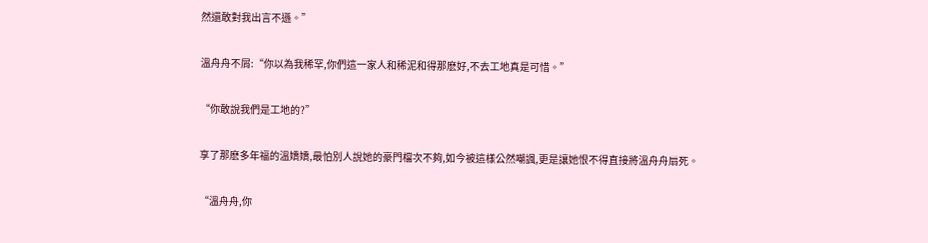然還敢對我出言不遜。”

溫舟舟不屑:“你以為我稀罕,你們這一家人和稀泥和得那麽好,不去工地真是可惜。”

“你敢說我們是工地的?”

享了那麽多年福的溫嬌嬌,最怕別人說她的豪門檔次不夠,如今被這樣公然嘲諷,更是讓她恨不得直接將溫舟舟扇死。

“溫舟舟,你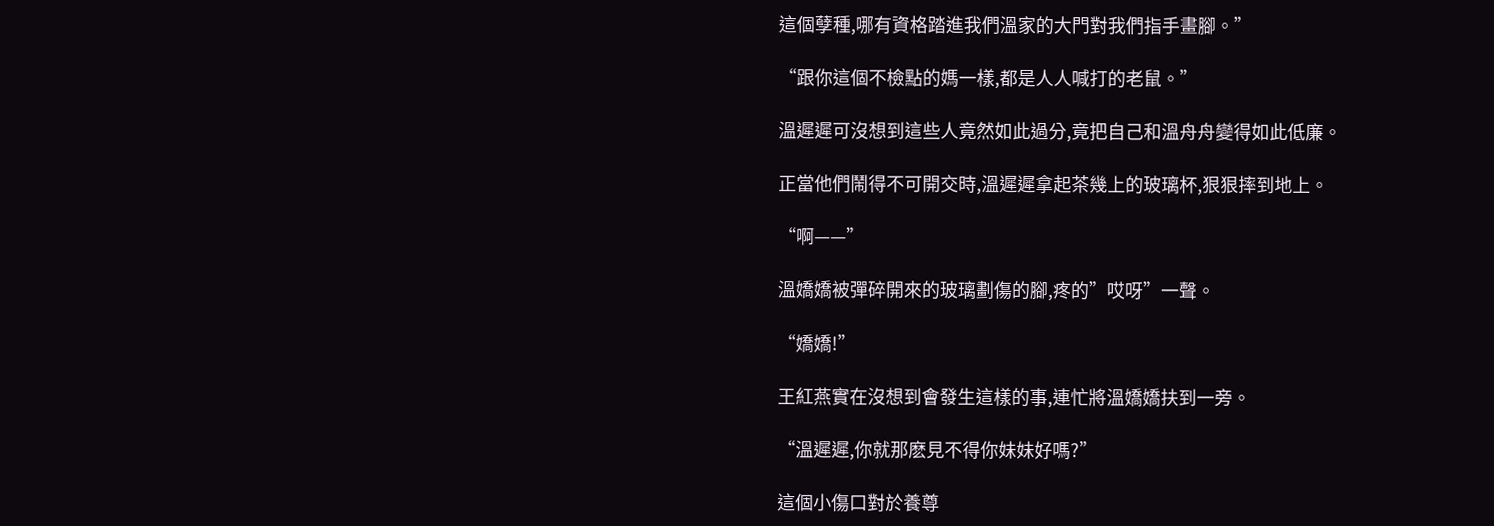這個孽種,哪有資格踏進我們溫家的大門對我們指手畫腳。”

“跟你這個不檢點的媽一樣,都是人人喊打的老鼠。”

溫遲遲可沒想到這些人竟然如此過分,竟把自己和溫舟舟變得如此低廉。

正當他們鬧得不可開交時,溫遲遲拿起茶幾上的玻璃杯,狠狠摔到地上。

“啊——”

溫嬌嬌被彈碎開來的玻璃劃傷的腳,疼的”哎呀”一聲。

“嬌嬌!”

王紅燕實在沒想到會發生這樣的事,連忙將溫嬌嬌扶到一旁。

“溫遲遲,你就那麽見不得你妹妹好嗎?”

這個小傷口對於養尊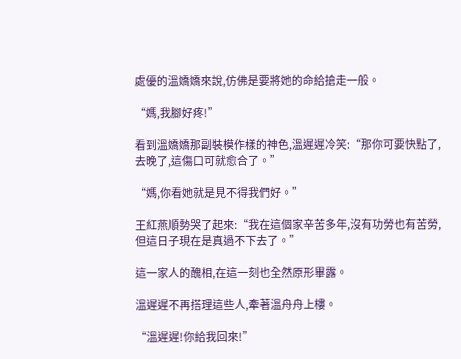處優的溫嬌嬌來說,仿佛是要將她的命給搶走一般。

“媽,我腳好疼!”

看到溫嬌嬌那副裝模作樣的神色,溫遲遲冷笑:“那你可要快點了,去晚了,這傷口可就愈合了。”

“媽,你看她就是見不得我們好。”

王紅燕順勢哭了起來:“我在這個家辛苦多年,沒有功勞也有苦勞,但這日子現在是真過不下去了。”

這一家人的醜相,在這一刻也全然原形畢露。

溫遲遲不再搭理這些人,牽著溫舟舟上樓。

“溫遲遲!你給我回來!”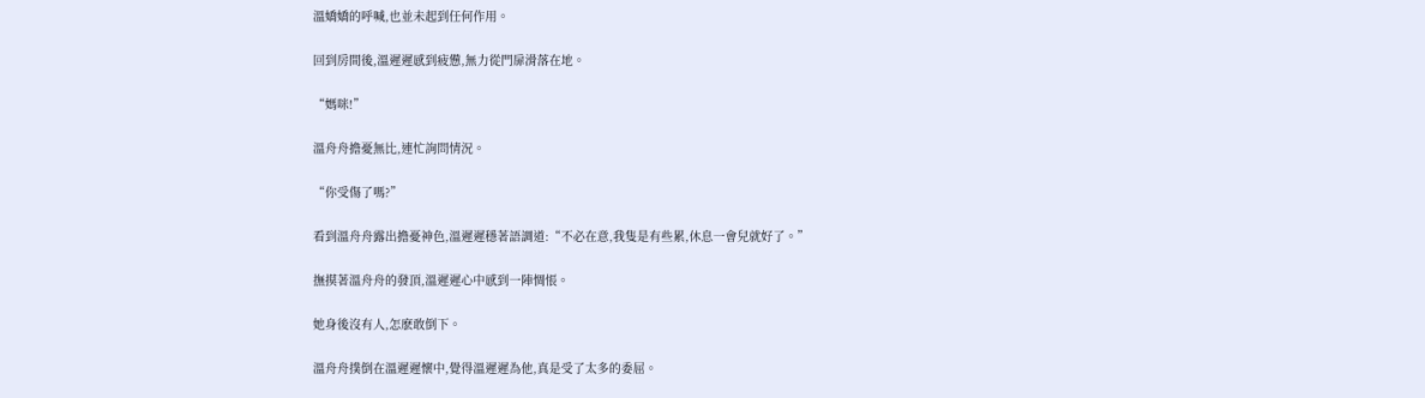溫嬌嬌的呼喊,也並未起到任何作用。

回到房間後,溫遲遲感到疲憊,無力從門扉滑落在地。

“媽咪!”

溫舟舟擔憂無比,連忙詢問情況。

“你受傷了嗎?”

看到溫舟舟露出擔憂神色,溫遲遲穩著語調道:“不必在意,我隻是有些累,休息一會兒就好了。”

撫摸著溫舟舟的發頂,溫遲遲心中感到一陣惆悵。

她身後沒有人,怎麽敢倒下。

溫舟舟撲倒在溫遲遲懷中,覺得溫遲遲為他,真是受了太多的委屈。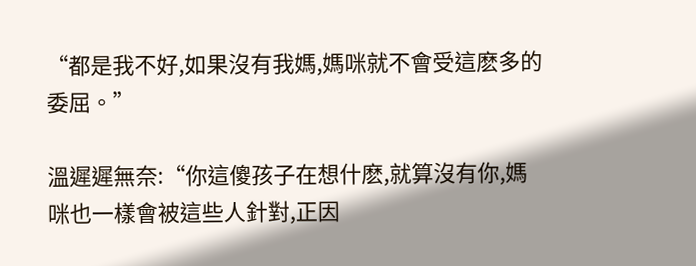“都是我不好,如果沒有我媽,媽咪就不會受這麽多的委屈。”

溫遲遲無奈:“你這傻孩子在想什麽,就算沒有你,媽咪也一樣會被這些人針對,正因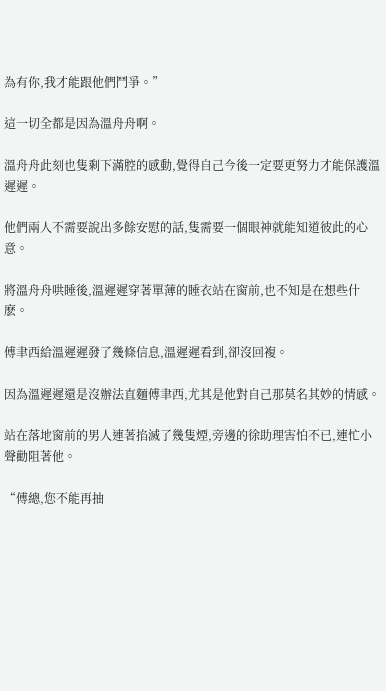為有你,我才能跟他們鬥爭。”

這一切全都是因為溫舟舟啊。

溫舟舟此刻也隻剩下滿腔的感動,覺得自己今後一定要更努力才能保護溫遲遲。

他們兩人不需要說出多餘安慰的話,隻需要一個眼神就能知道彼此的心意。

將溫舟舟哄睡後,溫遲遲穿著單薄的睡衣站在窗前,也不知是在想些什麽。

傅聿西給溫遲遲發了幾條信息,溫遲遲看到,卻沒回複。

因為溫遲遲還是沒辦法直麵傅聿西,尤其是他對自己那莫名其妙的情感。

站在落地窗前的男人連著掐滅了幾隻煙,旁邊的徐助理害怕不已,連忙小聲勸阻著他。

“傅總,您不能再抽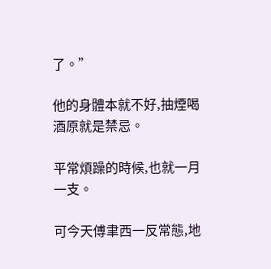了。”

他的身體本就不好,抽煙喝酒原就是禁忌。

平常煩躁的時候,也就一月一支。

可今天傅聿西一反常態,地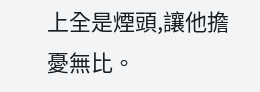上全是煙頭,讓他擔憂無比。